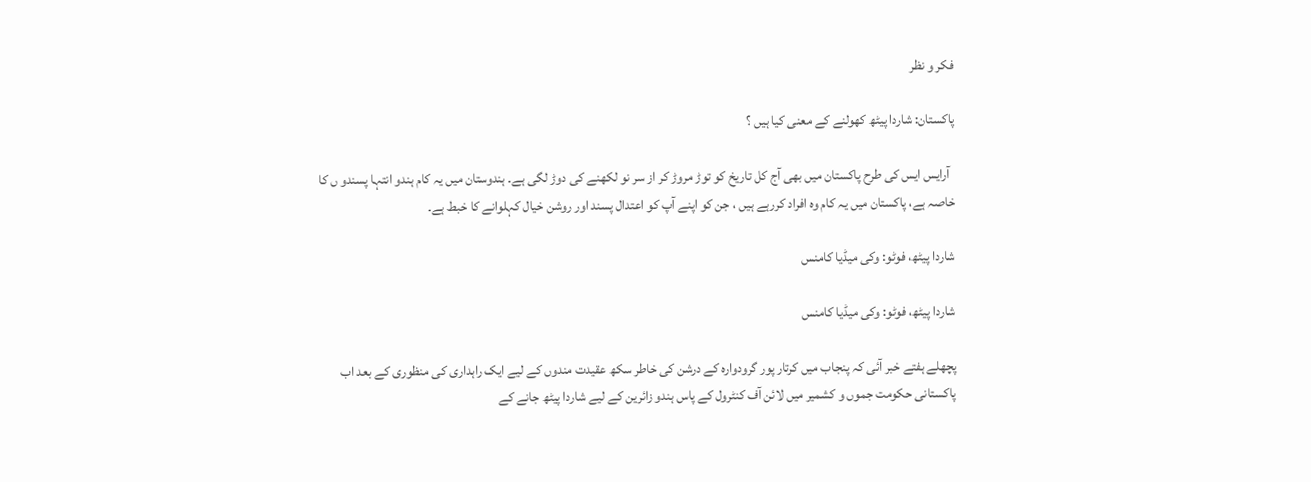فکر و نظر

پاکستان: شاردا پیٹھ کھولنے کے معنی کیا ہیں ؟

  آرایس ایس کی طرح پاکستان میں بھی آج کل تاریخ کو توڑ مروڑ کر از سر نو لکھنے کی دوڑ لگی ہے۔ ہندوستان میں یہ کام ہندو انتہا پسندو ں کا خاصہ ہے، پاکستان میں یہ کام وہ افراد کررہے ہیں ، جن کو اپنے آپ کو اعتدال پسند اور روشن خیال کہلوانے کا خبط ہے۔

شاردا پیٹھ، فوٹو: وکی میڈیا کامنس

شاردا پیٹھ، فوٹو: وکی میڈیا کامنس

پچھلے ہفتے خبر آئی کہ پنجاب میں کرتار پور گرودوارہ کے درشن کی خاطر سکھ عقیدت مندوں کے لیے ایک راہداری کی منظوری کے بعد اب پاکستانی حکومت جموں و کشمیر میں لائن آف کنٹرول کے پاس ہندو زائرین کے لیے شاردا پیٹھ جانے کے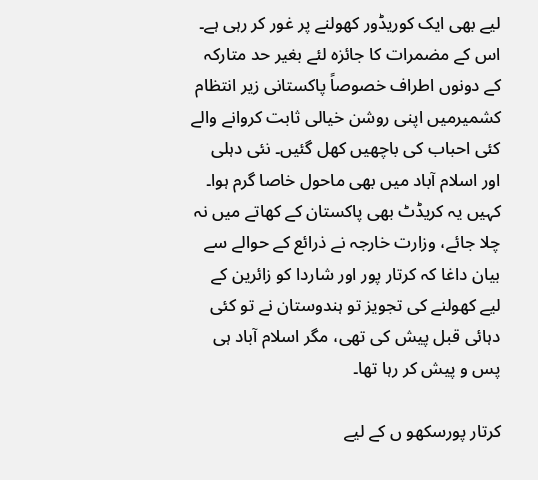لیے بھی ایک کوریڈور کھولنے پر غور کر رہی ہے۔ اس کے مضمرات کا جائزہ لئے بغیر حد متارکہ کے دونوں اطراف خصوصاً پاکستانی زیر انتظام کشمیرمیں اپنی روشن خیالی ثابت کروانے والے کئی احباب کی باچھیں کھل گئیں۔ نئی دہلی اور اسلام آباد میں بھی ماحول خاصا گرم ہوا۔ کہیں یہ کریڈٹ بھی پاکستان کے کھاتے میں نہ چلا جائے، وزارت خارجہ نے ذرائع کے حوالے سے بیان داغا کہ کرتار پور اور شاردا کو زائرین کے لیے کھولنے کی تجویز تو ہندوستان نے تو کئی دہائی قبل پیش کی تھی، مگر اسلام آباد ہی پس و پیش کر رہا تھا۔

کرتار پورسکھو ں کے لیے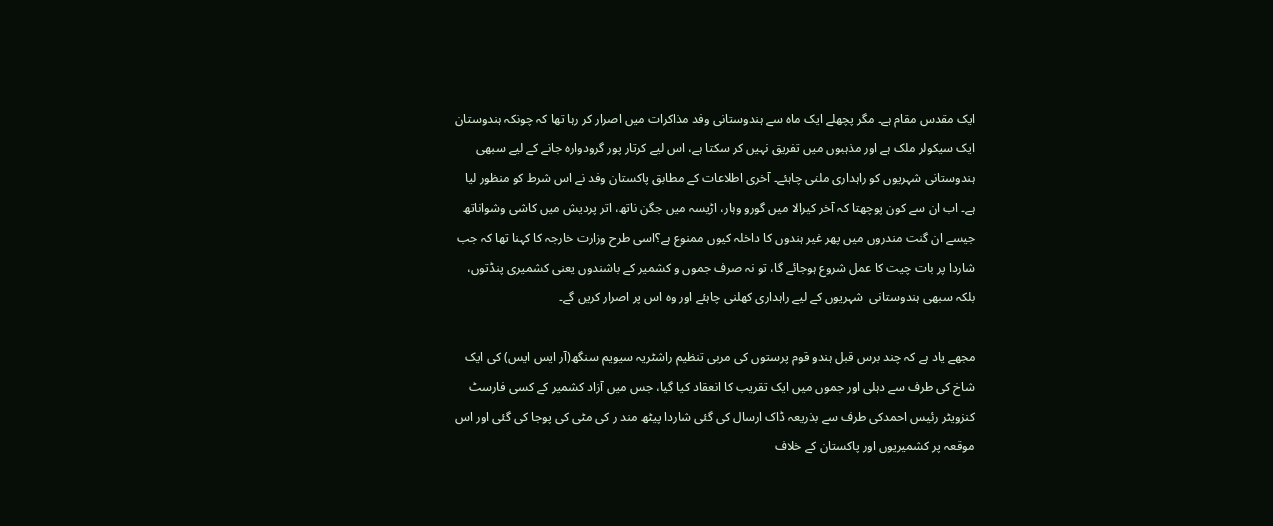ایک مقدس مقام ہے۔ مگر پچھلے ایک ماہ سے ہندوستانی وفد مذاکرات میں اصرار کر رہا تھا کہ چونکہ ہندوستان ایک سیکولر ملک ہے اور مذہبوں میں تفریق نہیں کر سکتا ہے، اس لیے کرتار پور گرودوارہ جانے کے لیے سبھی ہندوستانی شہریوں کو راہداری ملنی چاہئے۔ آخری اطلاعات کے مطابق پاکستان وفد نے اس شرط کو منظور لیا ہے۔ اب ان سے کون پوچھتا کہ آخر کیرالا میں گورو وہار، اڑیسہ میں جگن ناتھ، اتر پردیش میں کاشی وشواناتھ جیسے ان گنت مندروں میں پھر غیر ہندوں کا داخلہ کیوں ممنوع ہے؟اسی طرح وزارت خارجہ کا کہنا تھا کہ جب شاردا پر بات چیت کا عمل شروع ہوجائے گا، تو نہ صرف جموں و کشمیر کے باشندوں یعنی کشمیری پنڈتوں، بلکہ سبھی ہندوستانی  شہریوں کے لیے راہداری کھلنی چاہئے اور وہ اس پر اصرار کریں گے۔

مجھے یاد ہے کہ چند برس قبل ہندو قوم پرستوں کی مربی تنظیم راشٹریہ سیویم سنگھ(آر ایس ایس) کی ایک شاخ کی طرف سے دہلی اور جموں میں ایک تقریب کا انعقاد کیا گیا، جس میں آزاد کشمیر کے کسی فارسٹ کنزویٹر رئیس احمدکی طرف سے بذریعہ ڈاک ارسال کی گئی شاردا پیٹھ مند ر کی مٹی کی پوجا کی گئی اور اس موقعہ پر کشمیریوں اور پاکستان کے خلاف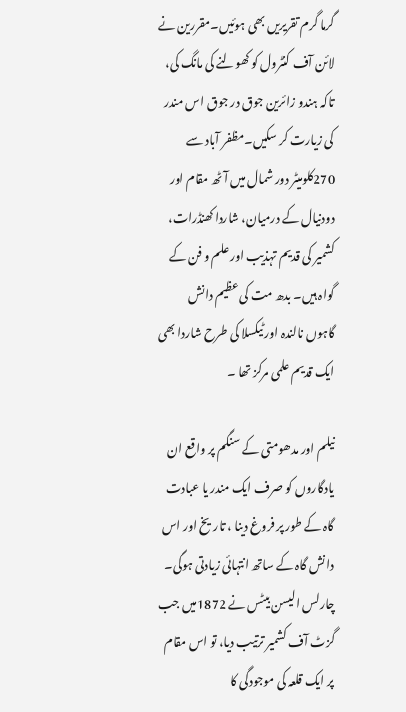گرما گرم تقریریں بھی ہوئیں۔مقررین نے لائن آف کنٹرول کو کھولنے کی مانگ کی، تاکہ ہندو زائرین جوق در جوق اس مندر کی زیارت کر سکیں۔مظفر آباد سے 270کلومیٹر دور شمال میں آٹھ مقام اور دودنیال کے درمیان، شاردا کھنڈرات، کشمیر کی قدیم تہذیب اور علم و فن کے گواہ ہیں۔ بدھ مت کی عظیم دانش گاہوں نالندہ اور ٹیکسلا کی طرح شاردا بھی ایک قدیم علمی مرکز تھا ۔

نیلم اور مدھومتی کے سنگم پر واقع ان یادگاروں کو صرف ایک مندر یا عبادت گاہ کے طور پر فروغ دینا ، تاریخ اور اس دا نش گاہ کے ساتھ انتہائی زیادتی ہوگی۔ چارلس الیسن بیٹس نے 1872میں جب گزٹ آف کشمیر ترتیب دیا، تو اس مقام پر ایک قلعہ کی موجودگی کا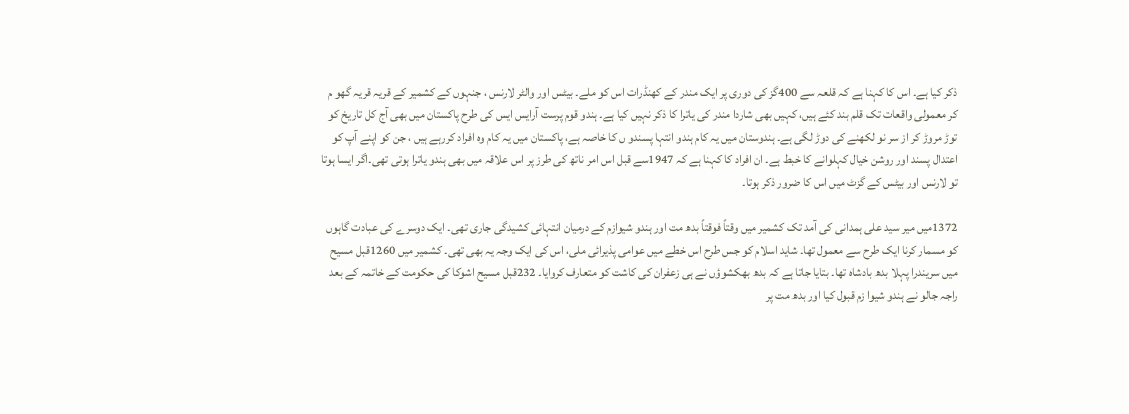ذکر کیا ہے۔ اس کا کہنا ہے کہ قلعہ سے 400گز کی دوری پر ایک مندر کے کھنڈرات اس کو ملے۔ بیٹس اور والٹر لارنس ، جنہوں کے کشمیر کے قریہ قریہ گھو م کر معمولی واقعات تک قلم بند کئے ہیں، کہیں بھی شاردا مندر کی یاترا کا ذکر نہیں کیا ہے۔ ہندو قوم پرست آرایس ایس کی طرح پاکستان میں بھی آج کل تاریخ کو توڑ مروڑ کر از سر نو لکھنے کی دوڑ لگی ہے۔ ہندوستان میں یہ کام ہندو انتہا پسندو ں کا خاصہ ہے، پاکستان میں یہ کام وہ افراد کررہے ہیں ، جن کو اپنے آپ کو اعتدال پسند اور روشن خیال کہلوانے کا خبط ہے۔ ان افراد کا کہنا ہے کہ 1947سے قبل اس امر ناتھ کی طرز پر اس علاقہ میں بھی ہندو یاترا ہوتی تھی۔اگر ایسا ہوتا تو لارنس اور بیٹس کے گزٹ میں اس کا ضرور ذکر ہوتا۔

1372میں میر سید علی ہمدانی کی آمد تک کشمیر میں وقتاً فوقتاً بدھ مت اور ہندو شیوازم کے درمیان انتہائی کشیدگی جاری تھی۔ ایک دوسرے کی عبادت گاہوں کو مسمار کرنا ایک طرح سے معمول تھا۔ شاید اسلام کو جس طرح اس خطے میں عوامی پذیرائی ملی، اس کی ایک وجہ یہ بھی تھی۔ کشمیر میں 1260قبل مسیح میں سریندرا پہلا بدھ بادشاہ تھا۔ بتایا جاتا ہے کہ بدھ بھکشوؤں نے ہی زعفران کی کاشت کو متعارف کروایا۔ 232قبل مسیح اشوکا کی حکومت کے خاتمہ کے بعد راجہ جالو نے ہندو شیوا زم قبول کیا اور بدھ مت پر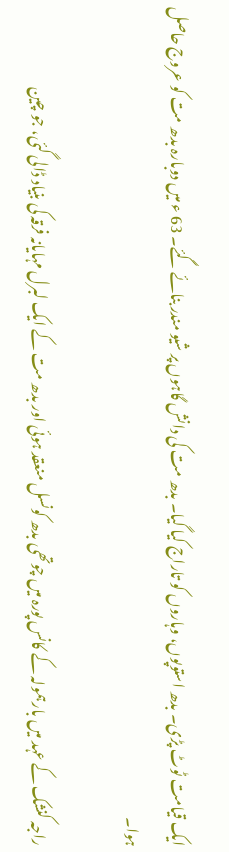ایک قیامت ٹوٹ پڑی۔ بدھ استوپوں، وہاروں کو تاراج کیا گیا۔ بدھ مت کی دانش گاہوں پر شیو مندر بنائے گئے۔ 63 ء میں دوبارہ بدھ مت کو عروج حاصل ہوا۔

راجہ کنشک کے عہد میں بارہمولہ کے کانس پورہ میں چوتھی بدھ کونسل منعقد ہوئی اور بدھ مت کے ایک لبرل مہایانہ فرقہ کی بنیاد ڈالی گئی، جو چین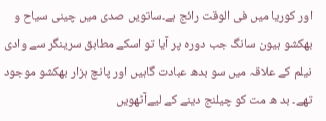اور کوریا میں فی الوقت رائج ہے۔ساتویں صدی میں چینی سیاح و بھکشو ہیون سانگ جب دورہ پر آیا تو اسکے مطابق سرینگر سے وادی نیلم کے علاقہ میں سو بدھ عبادت گاہیں اور پانچ ہزار بھکشو موجود تھے۔ بد ھ مت کو چیلنج دینے کے لیےآٹھویں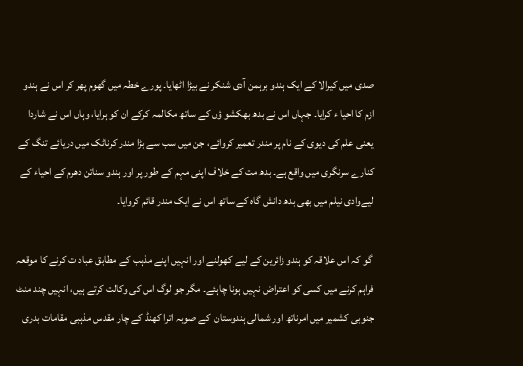صدی میں کیرالا کے ایک ہندو برہمن آدی شنکر نے بیڑا اٹھایا۔ پورے خطہ میں گھوم پھر کر اس نے ہندو ازم کا احیا ء کرایا۔ جہاں اس نے بدھ بھکشو ؤں کے ساتھ مکالمہ کرکے ان کو ہرایا، وہاں اس نے شاردا یعنی علم کی دیوی کے نام پر مندر تعمیر کروائے، جن میں سب سے بڑا مندر کرناٹک میں دریائے تنگ کے کنارے سرنگری میں واقع ہے۔ بدھ مت کے خلاف اپنی مہم کے طور پر اور ہندو سناتن دھرم کے احیاء کے لیےوادی نیلم میں بھی بدھ دانش گاہ کے ساتھ اس نے ایک مندر قائم کروایا۔

 گو کہ اس علاقہ کو ہندو زائرین کے لیے کھولنے اور انہیں اپنے مذہب کے مطابق عباد ت کرنے کا موقعہ فراہم کرنے میں کسی کو اعتراض نہیں ہونا چاہئے۔ مگر جو لوگ اس کی وکالت کرتے ہیں، انہیں چند منٹ جنوبی کشمیر میں امرناتھ اور شمالی ہندوستان  کے صوبہ اترا کھنڈ کے چار مقدس مذہبی مقامات بدری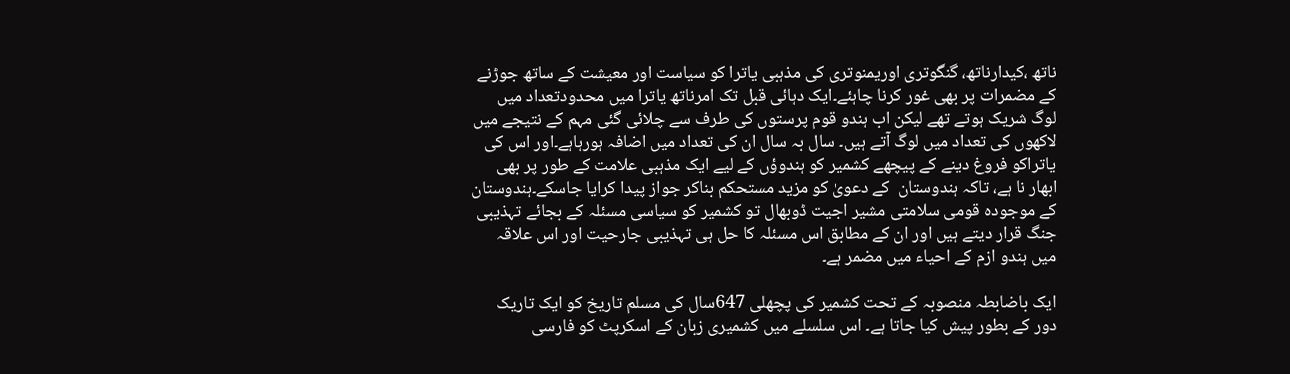ناتھ ،کیدارناتھ، گنگوتری اوریمنوتری کی مذہبی یاترا کو سیاست اور معیشت کے ساتھ جوڑنے کے مضمرات پر بھی غور کرنا چاہئے۔ایک دہائی قبل تک امرناتھ یاترا میں محدودتعداد میں لوگ شریک ہوتے تھے لیکن اب ہندو قوم پرستوں کی طرف سے چلائی گئی مہم کے نتیجے میں لاکھوں کی تعداد میں لوگ آتے ہیں۔ سال بہ سال ان کی تعداد میں اضافہ ہورہاہے۔اور اس کی یاتراکو فروغ دینے کے پیچھے کشمیر کو ہندوؤں کے لیے ایک مذہبی علامت کے طور پر بھی ابھار نا ہے، تاکہ ہندوستان  کے دعویٰ کو مزید مستحکم بناکر جواز پیدا کرایا جاسکے۔ہندوستان  کے موجودہ قومی سلامتی مشیر اجیت ڈوبھال تو کشمیر کو سیاسی مسئلہ کے بجائے تہذیبی جنگ قرار دیتے ہیں اور ان کے مطابق اس مسئلہ کا حل ہی تہذیبی جارحیت اور اس علاقہ میں ہندو ازم کے احیاء میں مضمر ہے۔

ایک باضابطہ منصوبہ کے تحت کشمیر کی پچھلی 647سال کی مسلم تاریخ کو ایک تاریک دور کے بطور پیش کیا جاتا ہے۔ اس سلسلے میں کشمیری زبان کے اسکرپٹ کو فارسی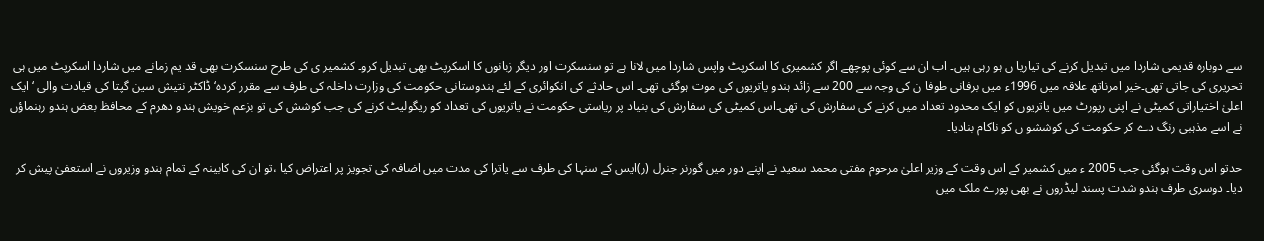سے دوبارہ قدیمی شاردا میں تبدیل کرنے کی تیاریا ں ہو رہی ہیں۔ اب ان سے کوئی پوچھے اگر کشمیری کا اسکرپٹ واپس شاردا میں لانا ہے تو سنسکرت اور دیگر زبانوں کا اسکرپٹ بھی تبدیل کرو۔ کشمیر ی کی طرح سنسکرت بھی قد یم زمانے میں شاردا اسکرپٹ میں ہی تحریری کی جاتی تھی۔خیر امرناتھ علاقہ میں 1996ء میں برفانی طوفا ن کی وجہ سے 200 سے زائد ہندو یاتریوں کی موت ہوگئی تھی۔ اس حادثے کی انکوائری کے لئے ہندوستانی حکومت کی وزارت داخلہ کی طرف سے مقرر کردہ‘ ڈاکٹر نتیش سین گپتا کی قیادت والی ‘ ایک اعلیٰ اختیاراتی کمیٹی نے اپنی رپورٹ میں یاتریوں کو ایک محدود تعداد میں کرنے کی سفارش کی تھی۔اس کمیٹی کی سفارش کی بنیاد پر ریاستی حکومت نے یاتریوں کی تعداد کو ریگولیٹ کرنے کی جب کوشش کی تو بزعم خویش ہندو دھرم کے محافظ بعض ہندو رہنماؤں نے اسے مذہبی رنگ دے کر حکومت کی کوششو ں کو ناکام بنادیا۔

حدتو اس وقت ہوگئی جب 2005 ء میں کشمیر کے اس وقت کے وزیر اعلیٰ مرحوم مفتی محمد سعید نے اپنے دور میں گورنر جنرل (ر)ایس کے سنہا کی طرف سے یاترا کی مدت میں اضافہ کی تجویز پر اعتراض کیا ،تو ان کی کابینہ کے تمام ہندو وزیروں نے استعفیٰ پیش کر دیا۔ دوسری طرف ہندو شدت پسند لیڈروں نے بھی پورے ملک میں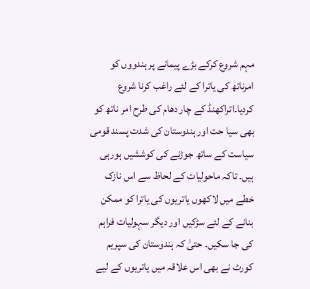مہم شروع کرکے بڑے پیمانے پر ہندووں کو امرناتھ کی یاترا کے لئے راغب کرنا شروع کردیا۔اتراکھنڈ کے چار دھام کی طرح امر ناتھ کو بھی سیا حت اور ہندوستان کی شدت پسند قومی سیاست کے ساتھ جوڑنے کی کوششیں ہورہی ہیں۔ تاکہ ماحولیات کے لحاظ سے اس نازک خطے میں لاکھوں یاتریوں کی یاترا کو ممکن بنانے کے لئے سڑکیں اور دیگر سہولیات فراہم کی جا سکیں۔ حتیٰ کہ ہندوستان کی سپریم کورٹ نے بھی اس علاقہ میں یاتریوں کے لیے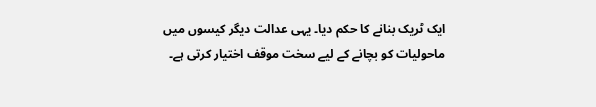ایک ٹریک بنانے کا حکم دیا۔ یہی عدالت دیگر کیسوں میں ماحولیات کو بچانے کے لیے سخت موقف اختیار کرتی ہے۔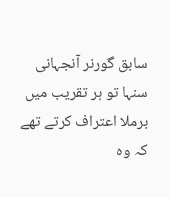سابق گورنر آنجہانی سنہا تو ہر تقریب میں برملا اعتراف کرتے تھے کہ وہ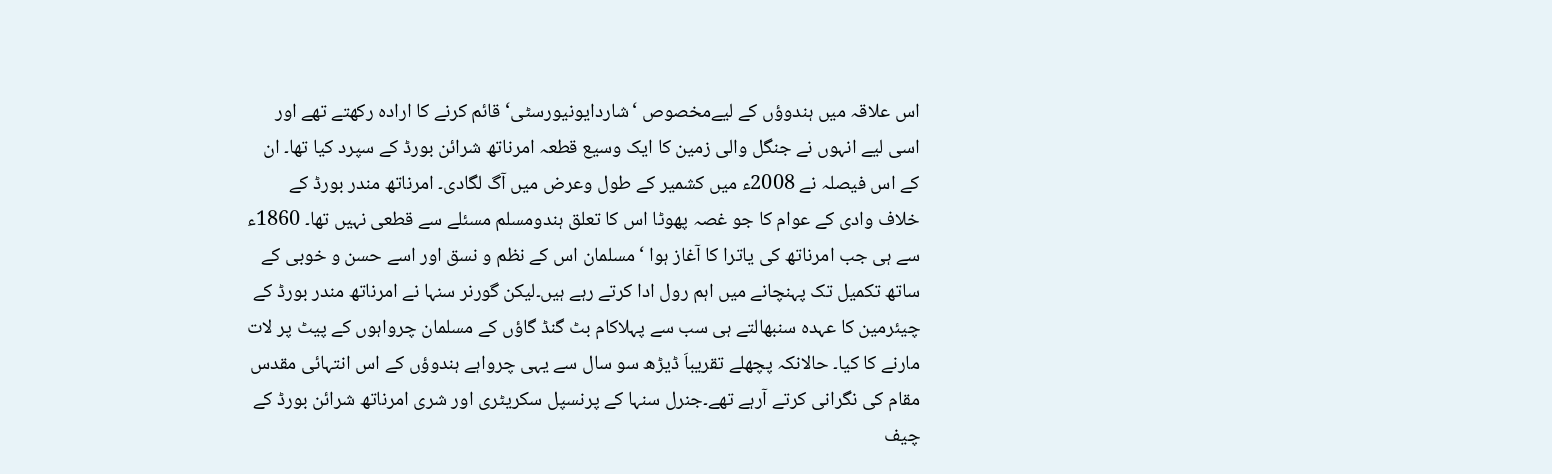اس علاقہ میں ہندوؤں کے لیےمخصوص ‘شاردایونیورسٹی‘ قائم کرنے کا ارادہ رکھتے تھے اور اسی لیے انہوں نے جنگل والی زمین کا ایک وسیع قطعہ امرناتھ شرائن بورڈ کے سپرد کیا تھا۔ ان کے اس فیصلہ نے 2008ء میں کشمیر کے طول وعرض میں آگ لگادی۔ امرناتھ مندر بورڈ کے خلاف وادی کے عوام کا جو غصہ پھوٹا اس کا تعلق ہندومسلم مسئلے سے قطعی نہیں تھا۔ 1860ء سے ہی جب امرناتھ کی یاترا کا آغاز ہوا ‘ مسلمان اس کے نظم و نسق اور اسے حسن و خوبی کے ساتھ تکمیل تک پہنچانے میں اہم رول ادا کرتے رہے ہیں۔لیکن گورنر سنہا نے امرناتھ مندر بورڈ کے چیئرمین کا عہدہ سنبھالتے ہی سب سے پہلاکام بٹ گنڈ گاؤں کے مسلمان چرواہوں کے پیٹ پر لات مارنے کا کیا۔ حالانکہ پچھلے تقریباَ ڈیڑھ سو سال سے یہی چرواہے ہندوؤں کے اس انتہائی مقدس مقام کی نگرانی کرتے آرہے تھے۔جنرل سنہا کے پرنسپل سکریٹری اور شری امرناتھ شرائن بورڈ کے چیف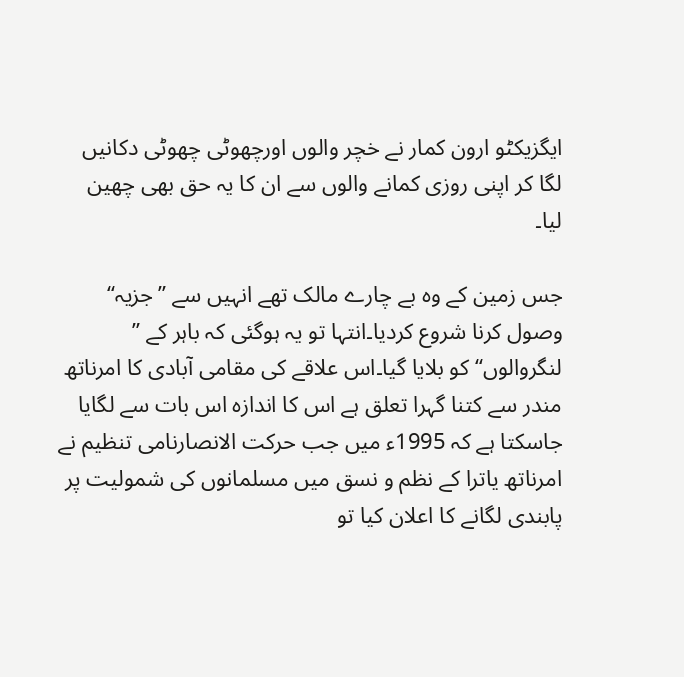ایگزیکٹو ارون کمار نے خچر والوں اورچھوٹی چھوٹی دکانیں لگا کر اپنی روزی کمانے والوں سے ان کا یہ حق بھی چھین لیا۔

جس زمین کے وہ بے چارے مالک تھے انہیں سے ”جزیہ‘‘ وصول کرنا شروع کردیا۔انتہا تو یہ ہوگئی کہ باہر کے ” لنگروالوں‘‘ کو بلایا گیا۔اس علاقے کی مقامی آبادی کا امرناتھ مندر سے کتنا گہرا تعلق ہے اس کا اندازہ اس بات سے لگایا جاسکتا ہے کہ 1995ء میں جب حرکت الانصارنامی تنظیم نے امرناتھ یاترا کے نظم و نسق میں مسلمانوں کی شمولیت پر پابندی لگانے کا اعلان کیا تو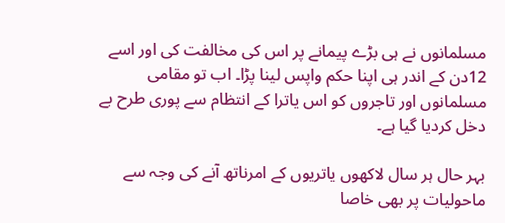مسلمانوں نے ہی بڑے پیمانے پر اس کی مخالفت کی اور اسے 12دن کے اندر ہی اپنا حکم واپس لینا پڑا۔ اب تو مقامی مسلمانوں اور تاجروں کو اس یاترا کے انتظام سے پوری طرح بے دخل کردیا گیا ہے۔

بہر حال ہر سال لاکھوں یاتریوں کے امرناتھ آنے کی وجہ سے ماحولیات پر بھی خاصا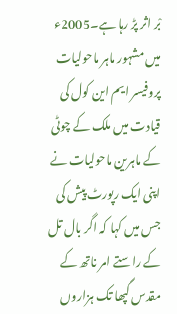بْر اثر پڑ رہا ہے۔2005ء میں مشہور ماہر ماحولیات پروفیسر ایم این کول کی قیادت میں ملک کے چوٹی کے ماہرین ماحولیات نے اپنی ایک رپورٹ پیش کی جس میں کہا کہ اگر بال تل کے راستے امر ناتھ کے مقدس گپھا تک ہزاروں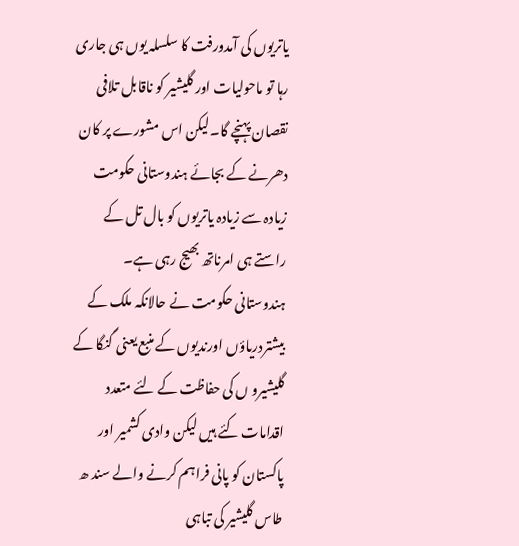یاتریوں کی آمدورفت کا سلسلہ یوں ہی جاری رہا تو ماحولیات اور گلیشیر کو ناقابل تلافی نقصان پہنچے گا۔لیکن اس مشورے پر کان دھرنے کے بجائے ہندوستانی حکومت زیادہ سے زیادہ یاتریوں کو بال تل کے راستے ہی امرناتھ بھیج رہی ہے۔ ہندوستانی حکومت نے حالانکہ ملک کے بیشتردریاؤں اورندیوں کے منبع یعنی گنگا کے گلیشیرو ں کی حفاظت کے لئے متعدد اقدامات کئے ہیں لیکن وادی کشمیر اور پاکستان کو پانی فراہم کرنے والے سند ھ طاس گلیشیر کی تباہی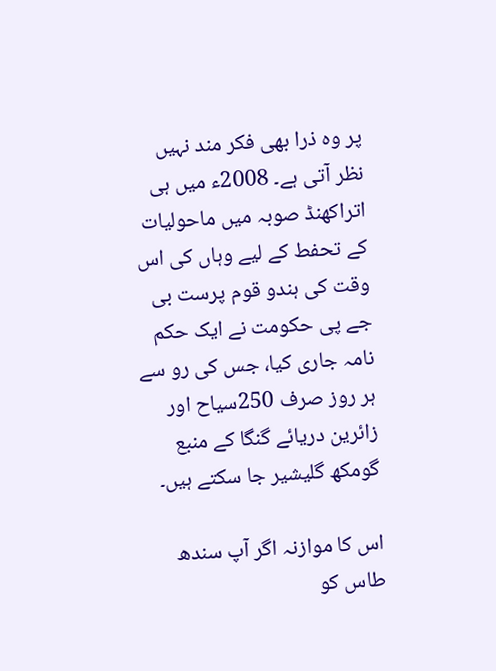پر وہ ذرا بھی فکر مند نہیں نظر آتی ہے۔ 2008ء میں ہی اتراکھنڈ صوبہ میں ماحولیات کے تحفط کے لیے وہاں کی اس وقت کی ہندو قوم پرست بی جے پی حکومت نے ایک حکم نامہ جاری کیا، جس کی رو سے ہر روز صرف 250سیاح اور زائرین دریائے گنگا کے منبع گومکھ گلیشیر جا سکتے ہیں۔

اس کا موازنہ اگر آپ سندھ طاس کو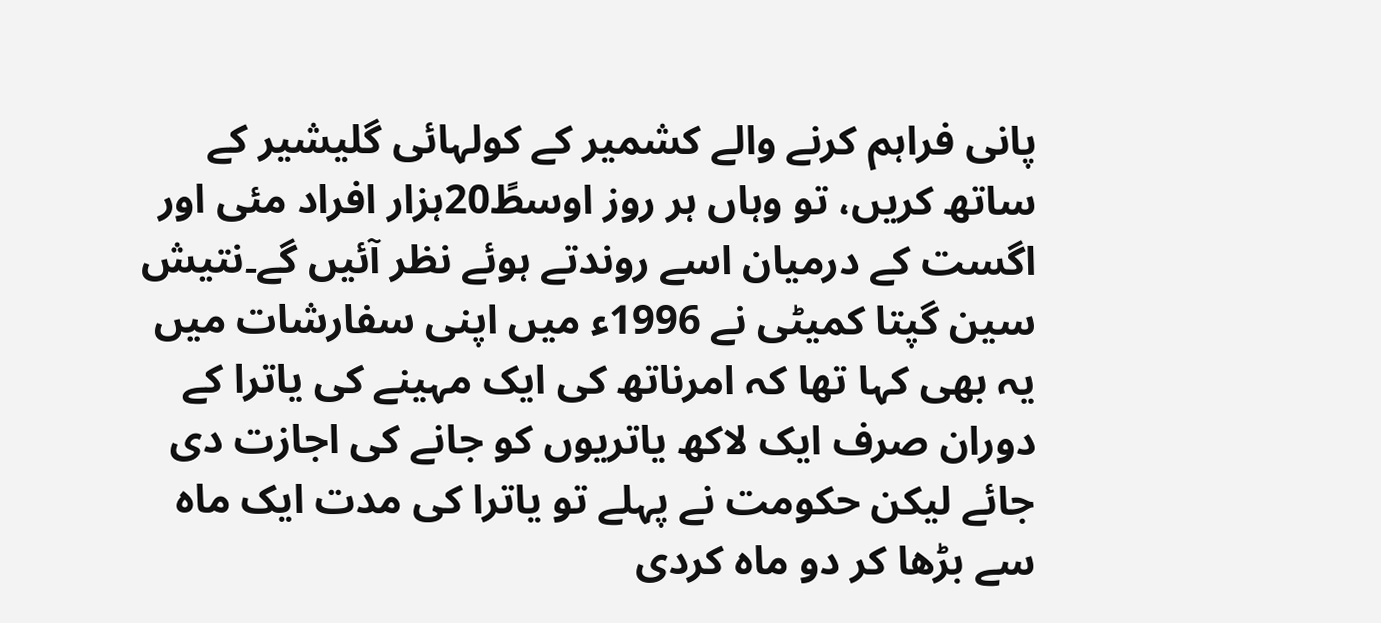پانی فراہم کرنے والے کشمیر کے کولہائی گلیشیر کے ساتھ کریں، تو وہاں ہر روز اوسطً20ہزار افراد مئی اور اگست کے درمیان اسے روندتے ہوئے نظر آئیں گے۔نتیش سین گپتا کمیٹی نے 1996ء میں اپنی سفارشات میں یہ بھی کہا تھا کہ امرناتھ کی ایک مہینے کی یاترا کے دوران صرف ایک لاکھ یاتریوں کو جانے کی اجازت دی جائے لیکن حکومت نے پہلے تو یاترا کی مدت ایک ماہ سے بڑھا کر دو ماہ کردی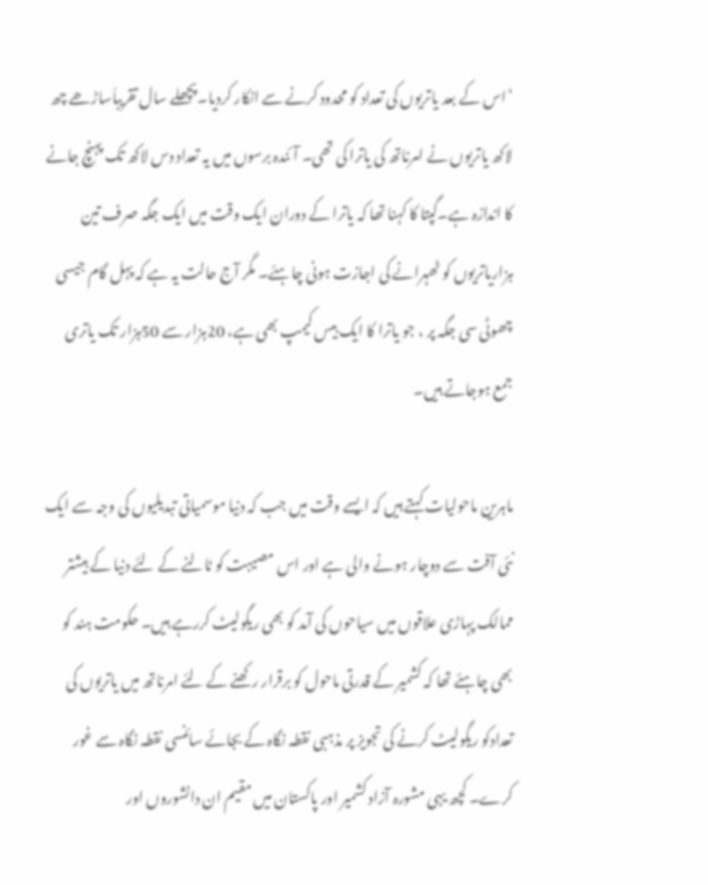‘اس کے بعد یاتریوں کی تعداد کو محدود کرنے سے انکار کردیا۔پچھلے سال تقریباَساڑھے چھ لاکھ یاتریوں نے امرناتھ کی یاترا کی تھی۔ آئندہ برسوں میں یہ تعداد دس لاکھ تک پہنچ جانے کا اندازہ ہے۔گپتا کا کہنا تھا کہ یاترا کے دوران ایک وقت میں ایک جگہ صرف تین ہزاریاتریوں کو ٹھہرانے کی اجازت ہونی چاہئے۔ مگر آج حالت یہ ہے کہ پہل گام جیسی چھوٹی سی جگہ پر ، جو یاترا کا ایک بیس کیمپ بھی ہے، 20ہزار سے 50ہزار تک یاتری جمع ہوجاتے ہیں۔

ماہرین ماحولیات کہتے ہیں کہ ایسے وقت میں جب کہ دنیا موسمیاتی تبدیلیوں کی وجہ سے ایک نئی آفت سے دوچار ہونے والی ہے اور اس مصیبت کو ٹالنے کے لئے دنیا کے بیشتر ممالک پہاڑی علاقوں میں سیاحوں کی آمد کو بھی ریگولیٹ کررہے ہیں۔ حکومت ہند کو بھی چاہئے تھا کہ کشمیر کے قدرتی ماحول کو برقرار رکھنے کے لئے امرناتھ میں یاتریوں کی تعدادکو ریگولیٹ کرنے کی تجویز پر مذہبی نقطہ نگاہ کے بجائے سائنسی نقطہ نگاہ سے غور کرے۔ کچھ یہی مشورہ آزاد کشمیر اور پاکستان میں مقیم ان دانشوروں اور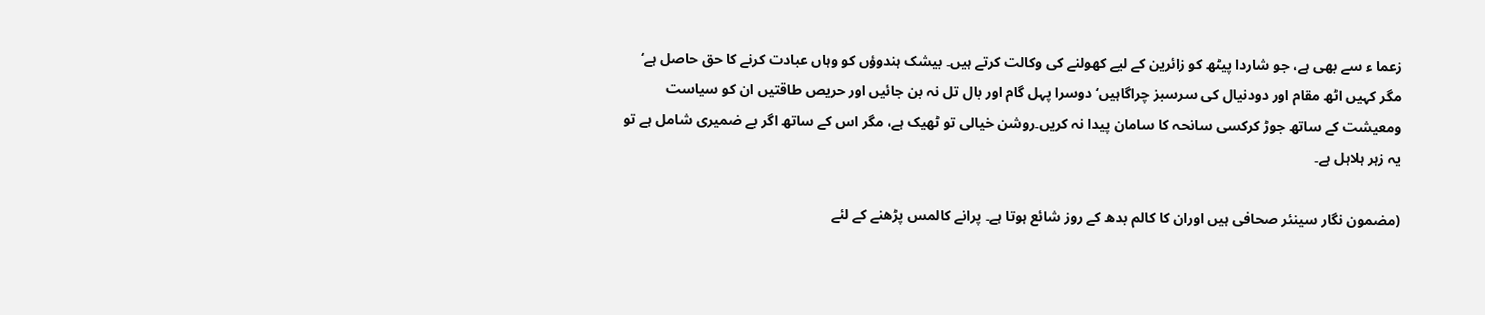زعما ء سے بھی ہے، جو شاردا پیٹھ کو زائرین کے لیے کھولنے کی وکالت کرتے ہیں۔ بیشک ہندوؤں کو وہاں عبادت کرنے کا حق حاصل ہے‘ مگر کہیں اٹھ مقام اور دودنیال کی سرسبز چراگاہیں‘ دوسرا پہل گام اور بال تل نہ بن جائیں اور حریص طاقتیں ان کو سیاست ومعیشت کے ساتھ جوڑ کرکسی سانحہ کا سامان پیدا نہ کریں۔روشن خیالی تو ٹھیک ہے، مگر اس کے ساتھ اگر بے ضمیری شامل ہے تو یہ زہر ہلاہل ہے۔

(مضمون نگار سینئر صحافی ہیں اوران کا کالم بدھ کے روز شائع ہوتا ہے۔ پرانے کالمس پڑھنے کے لئے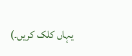یہاں کلک کریں۔)